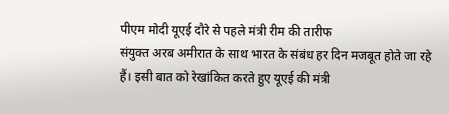पीएम मोदी यूएई दौरे से पहले मंत्री रीम की तारीफ
संयुक्त अरब अमीरात के साथ भारत के संबंध हर दिन मजबूत होते जा रहे हैं। इसी बात को रेखांकित करते हुए यूएई की मंत्री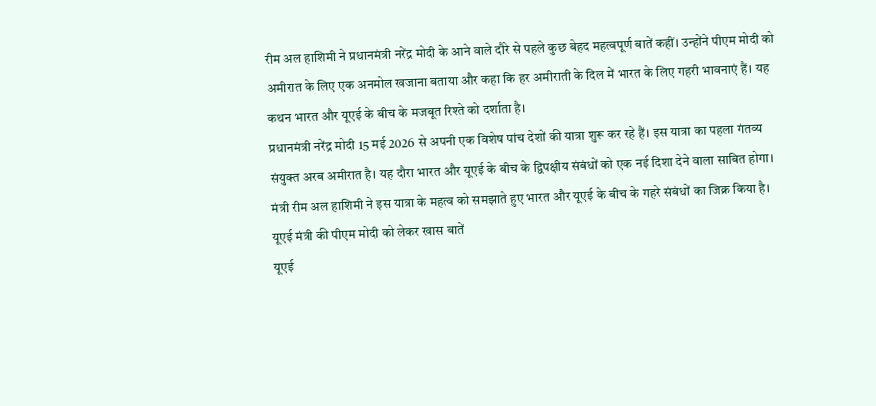रीम अल हाशिमी ने प्रधानमंत्री नरेंद्र मोदी के आने वाले दौरे से पहले कुछ बेहद महत्वपूर्ण बातें कहीं। उन्होंने पीएम मोदी को अमीरात के लिए एक अनमोल खजाना बताया और कहा कि हर अमीराती के दिल में भारत के लिए गहरी भावनाएं हैं। यह कथन भारत और यूएई के बीच के मजबूत रिश्ते को दर्शाता है।
प्रधानमंत्री नरेंद्र मोदी 15 मई 2026 से अपनी एक विशेष पांच देशों की यात्रा शुरू कर रहे हैं। इस यात्रा का पहला गंतव्य संयुक्त अरब अमीरात है। यह दौरा भारत और यूएई के बीच के द्विपक्षीय संबंधों को एक नई दिशा देने वाला साबित होगा। मंत्री रीम अल हाशिमी ने इस यात्रा के महत्व को समझाते हुए भारत और यूएई के बीच के गहरे संबंधों का जिक्र किया है।
यूएई मंत्री की पीएम मोदी को लेकर खास बातें
यूएई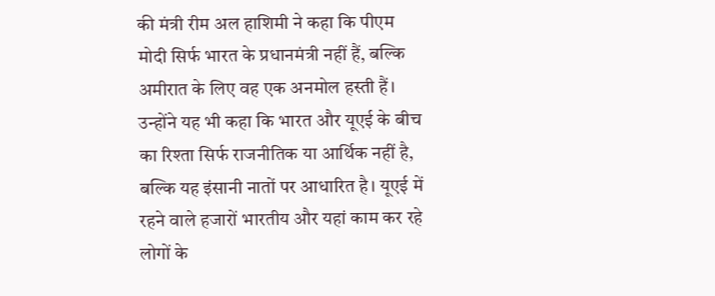की मंत्री रीम अल हाशिमी ने कहा कि पीएम मोदी सिर्फ भारत के प्रधानमंत्री नहीं हैं, बल्कि अमीरात के लिए वह एक अनमोल हस्ती हैं। उन्होंने यह भी कहा कि भारत और यूएई के बीच का रिश्ता सिर्फ राजनीतिक या आर्थिक नहीं है, बल्कि यह इंसानी नातों पर आधारित है। यूएई में रहने वाले हजारों भारतीय और यहां काम कर रहे लोगों के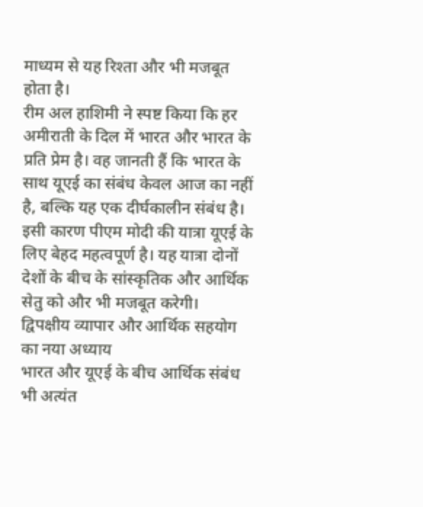माध्यम से यह रिश्ता और भी मजबूत होता है।
रीम अल हाशिमी ने स्पष्ट किया कि हर अमीराती के दिल में भारत और भारत के प्रति प्रेम है। वह जानती हैं कि भारत के साथ यूएई का संबंध केवल आज का नहीं है, बल्कि यह एक दीर्घकालीन संबंध है। इसी कारण पीएम मोदी की यात्रा यूएई के लिए बेहद महत्वपूर्ण है। यह यात्रा दोनों देशों के बीच के सांस्कृतिक और आर्थिक सेतु को और भी मजबूत करेगी।
द्विपक्षीय व्यापार और आर्थिक सहयोग का नया अध्याय
भारत और यूएई के बीच आर्थिक संबंध भी अत्यंत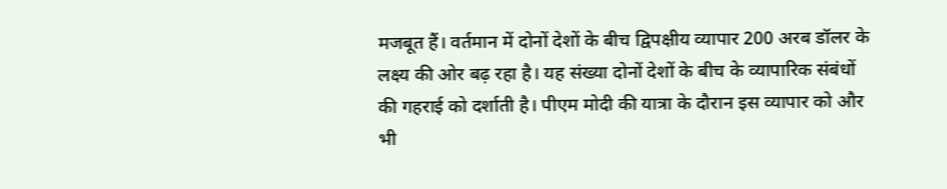मजबूत हैं। वर्तमान में दोनों देशों के बीच द्विपक्षीय व्यापार 200 अरब डॉलर के लक्ष्य की ओर बढ़ रहा है। यह संख्या दोनों देशों के बीच के व्यापारिक संबंधों की गहराई को दर्शाती है। पीएम मोदी की यात्रा के दौरान इस व्यापार को और भी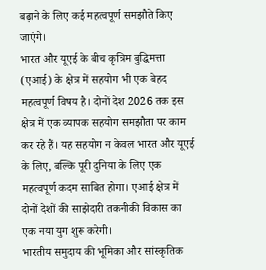बढ़ाने के लिए कई महत्वपूर्ण समझौते किए जाएंगे।
भारत और यूएई के बीच कृत्रिम बुद्धिमत्ता (एआई) के क्षेत्र में सहयोग भी एक बेहद महत्वपूर्ण विषय है। दोनों देश 2026 तक इस क्षेत्र में एक व्यापक सहयोग समझौता पर काम कर रहे हैं। यह सहयोग न केवल भारत और यूएई के लिए, बल्कि पूरी दुनिया के लिए एक महत्वपूर्ण कदम साबित होगा। एआई क्षेत्र में दोनों देशों की साझेदारी तकनीकी विकास का एक नया युग शुरू करेगी।
भारतीय समुदाय की भूमिका और सांस्कृतिक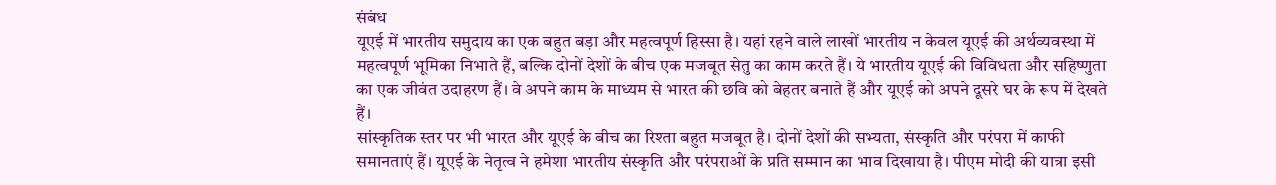संबंध
यूएई में भारतीय समुदाय का एक बहुत बड़ा और महत्वपूर्ण हिस्सा है। यहां रहने वाले लाखों भारतीय न केवल यूएई की अर्थव्यवस्था में महत्वपूर्ण भूमिका निभाते हैं, बल्कि दोनों देशों के बीच एक मजबूत सेतु का काम करते हैं। ये भारतीय यूएई की विविधता और सहिष्णुता का एक जीवंत उदाहरण हैं। वे अपने काम के माध्यम से भारत की छवि को बेहतर बनाते हैं और यूएई को अपने दूसरे घर के रूप में देखते हैं।
सांस्कृतिक स्तर पर भी भारत और यूएई के बीच का रिश्ता बहुत मजबूत है। दोनों देशों की सभ्यता, संस्कृति और परंपरा में काफी समानताएं हैं। यूएई के नेतृत्व ने हमेशा भारतीय संस्कृति और परंपराओं के प्रति सम्मान का भाव दिखाया है। पीएम मोदी की यात्रा इसी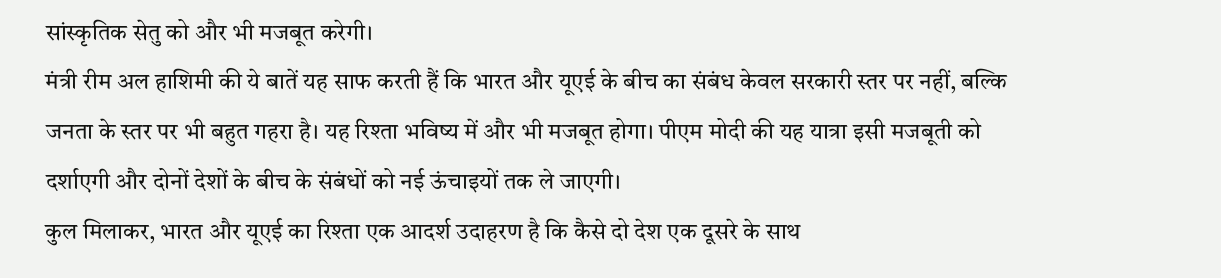सांस्कृतिक सेतु को और भी मजबूत करेगी।
मंत्री रीम अल हाशिमी की ये बातें यह साफ करती हैं कि भारत और यूएई के बीच का संबंध केवल सरकारी स्तर पर नहीं, बल्कि जनता के स्तर पर भी बहुत गहरा है। यह रिश्ता भविष्य में और भी मजबूत होगा। पीएम मोदी की यह यात्रा इसी मजबूती को दर्शाएगी और दोनों देशों के बीच के संबंधों को नई ऊंचाइयों तक ले जाएगी।
कुल मिलाकर, भारत और यूएई का रिश्ता एक आदर्श उदाहरण है कि कैसे दो देश एक दूसरे के साथ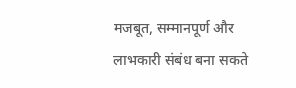मजबूत, सम्मानपूर्ण और लाभकारी संबंध बना सकते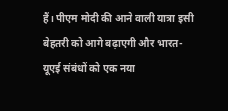हैं। पीएम मोदी की आने वाली यात्रा इसी बेहतरी को आगे बढ़ाएगी और भारत-यूएई संबंधों को एक नया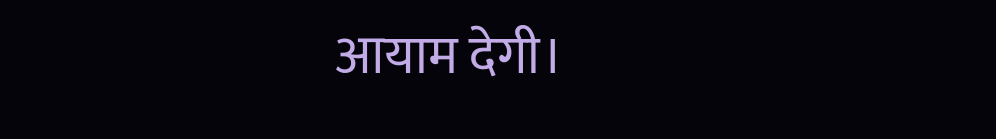आयाम देगी।